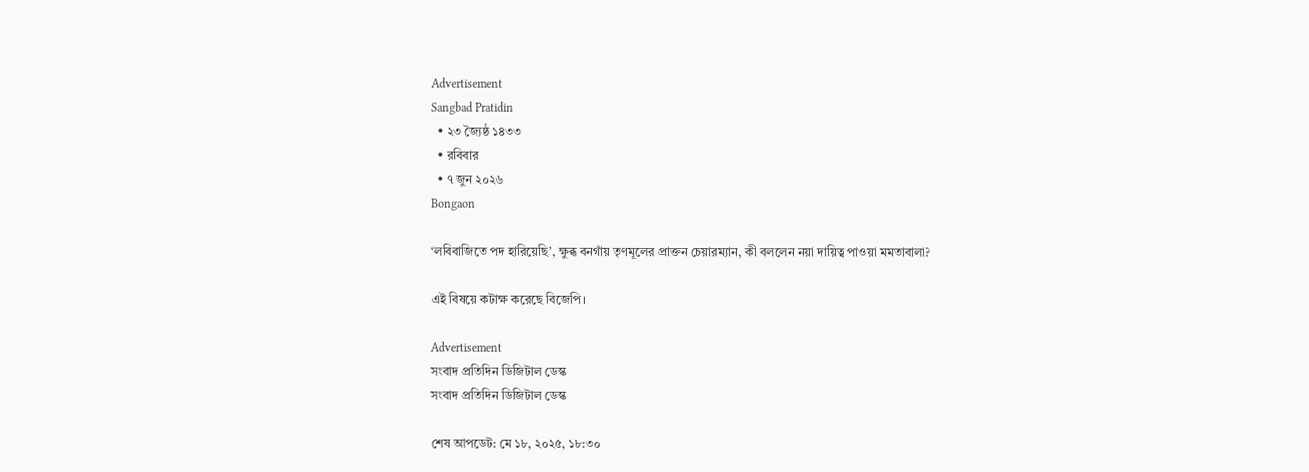Advertisement
Sangbad Pratidin
  • ২৩ জ্যৈষ্ঠ ১৪৩৩
  • রবিবার
  • ৭ জুন ২০২৬
Bongaon

‘লবিবাজিতে পদ হারিয়েছি’, ক্ষুব্ধ বনগাঁয় তৃণমূলের প্রাক্তন চেয়ারম্যান, কী বললেন নয়া দায়িত্ব পাওয়া মমতাবালা?

এই বিষয়ে কটাক্ষ করেছে বিজেপি।

Advertisement
সংবাদ প্রতিদিন ডিজিটাল ডেস্ক
সংবাদ প্রতিদিন ডিজিটাল ডেস্ক

শেষ আপডেট: মে ১৮, ২০২৫, ১৮:৩০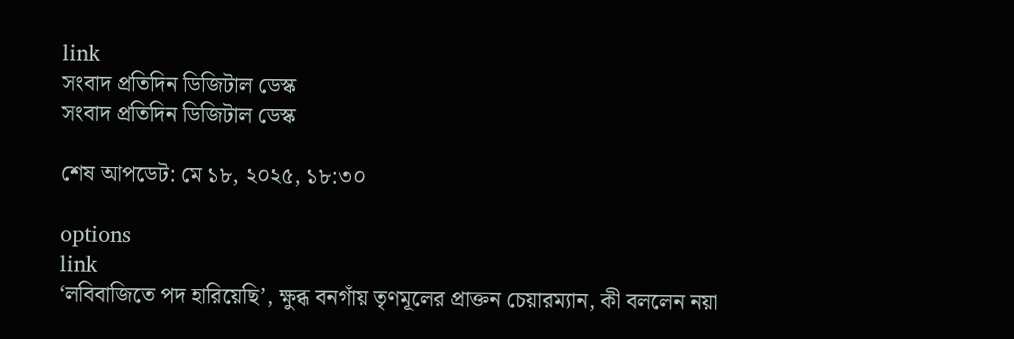link
সংবাদ প্রতিদিন ডিজিটাল ডেস্ক
সংবাদ প্রতিদিন ডিজিটাল ডেস্ক

শেষ আপডেট: মে ১৮, ২০২৫, ১৮:৩০

options
link
‘লবিবাজিতে পদ হারিয়েছি’, ক্ষুব্ধ বনগাঁয় তৃণমূলের প্রাক্তন চেয়ারম্যান, কী বললেন নয়া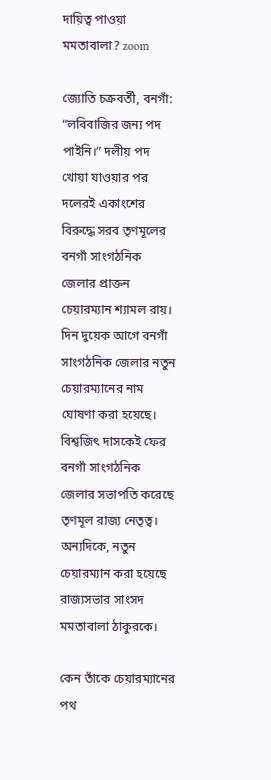দায়িত্ব পাওয়া মমতাবালা? zoom

জ্যোতি চক্রবর্তী, বনগাঁ: “লবিবাজির জন্য পদ পাইনি।” দলীয় পদ খোয়া যাওয়ার পর দলেরই একাংশের বিরুদ্ধে সরব তৃণমূলের বনগাঁ সাংগঠনিক জেলার প্রাক্তন চেয়ারম্যান শ্যামল রায়। দিন দুয়েক আগে বনগাঁ সাংগঠনিক জেলার নতুন চেয়ারম্যানের নাম ঘোষণা করা হয়েছে। বিশ্বজিৎ দাসকেই ফের বনগাঁ সাংগঠনিক জেলার সভাপতি করেছে তৃণমূল রাজ্য নেতৃত্ব। অন্যদিকে, নতুন চেয়ারম্যান করা হয়েছে রাজ্যসভার সাংসদ মমতাবালা ঠাকুরকে।

কেন তাঁকে চেয়ারম্যানের পথ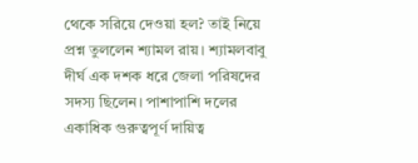থেকে সরিয়ে দেওয়া হল? তাই নিয়ে প্রশ্ন তুললেন শ্যামল রায়। শ্যামলবাবু দীর্ঘ এক দশক ধরে জেলা পরিষদের সদস্য ছিলেন। পাশাপাশি দলের একাধিক গুরুত্বপূর্ণ দায়িত্ব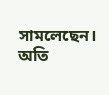সামলেছেন। অতি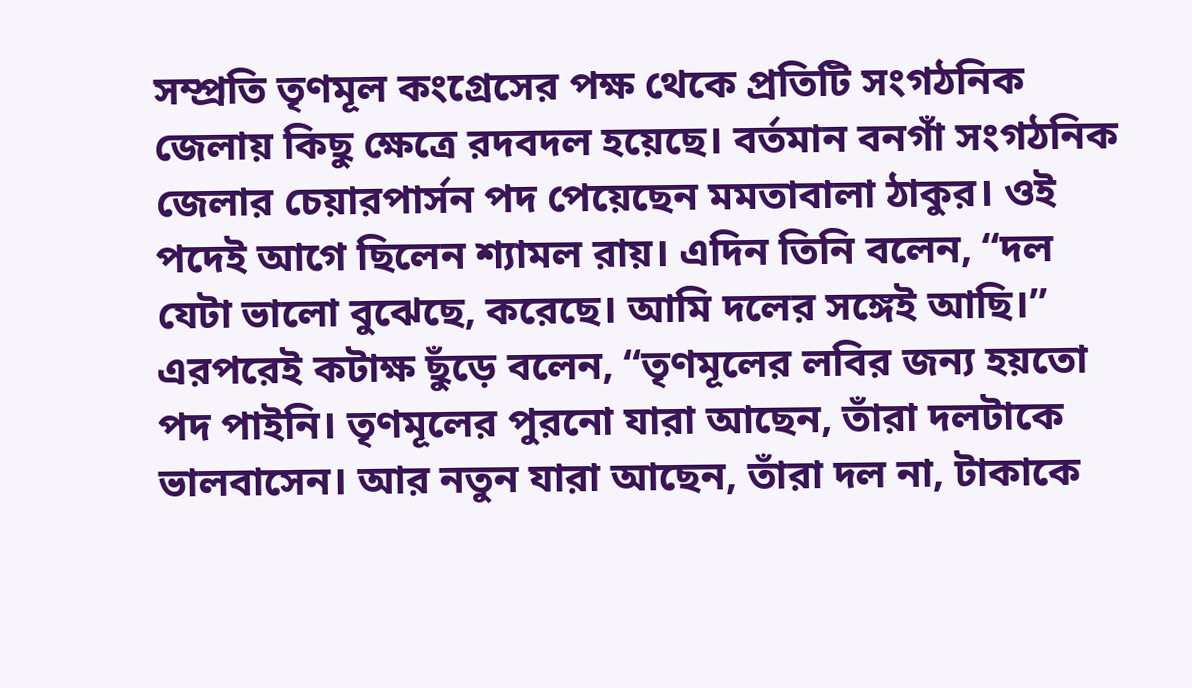সম্প্রতি তৃণমূল কংগ্রেসের পক্ষ থেকে প্রতিটি সংগঠনিক জেলায় কিছু ক্ষেত্রে রদবদল হয়েছে। বর্তমান বনগাঁ সংগঠনিক জেলার চেয়ারপার্সন পদ পেয়েছেন মমতাবালা ঠাকুর। ওই পদেই আগে ছিলেন শ্যামল রায়। এদিন তিনি বলেন, “দল যেটা ভালো বুঝেছে, করেছে। আমি দলের সঙ্গেই আছি।” এরপরেই কটাক্ষ ছুঁড়ে বলেন, “তৃণমূলের লবির জন্য হয়তো পদ পাইনি। তৃণমূলের পুরনো যারা আছেন, তাঁরা দলটাকে ভালবাসেন। আর নতুন যারা আছেন, তাঁরা দল না, টাকাকে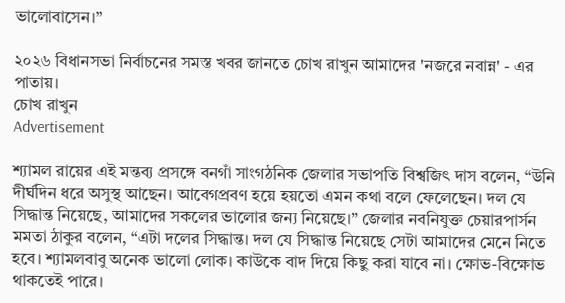ভালোবাসেন।”

২০২৬ বিধানসভা নির্বাচনের সমস্ত খবর জানতে চোখ রাখুন আমাদের 'নজরে নবান্ন' - এর পাতায়।
চোখ রাখুন
Advertisement

শ্যামল রায়ের এই মন্তব্য প্রসঙ্গে বনগাঁ সাংগঠনিক জেলার সভাপতি বিশ্বজিৎ দাস বলেন, “উনি দীর্ঘদিন ধরে অসুস্থ আছেন। আবেগপ্রবণ হয়ে হয়তো এমন কথা বলে ফেলেছেন। দল যে সিদ্ধান্ত নিয়েছে, আমাদের সকলের ভালোর জন্য নিয়েছে।” জেলার নবনিযুক্ত চেয়ারপার্সন মমতা ঠাকুর বলেন, “এটা দলের সিদ্ধান্ত। দল যে সিদ্ধান্ত নিয়েছে সেটা আমাদের মেনে নিতে হবে। শ্যামলবাবু অনেক ভালো লোক। কাউকে বাদ দিয়ে কিছু করা যাবে না। ক্ষোভ-বিক্ষোভ থাকতেই পারে।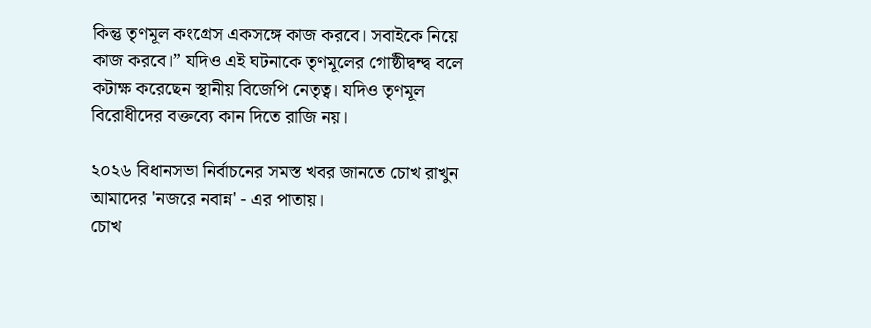কিন্তু তৃণমূল কংগ্রেস একসঙ্গে কাজ করবে। সবাইকে নিয়ে কাজ করবে।” যদিও এই ঘটনাকে তৃণমূলের গোষ্ঠীদ্বন্দ্ব বলে কটাক্ষ করেছেন স্থানীয় বিজেপি নেতৃত্ব। যদিও তৃণমূল বিরোধীদের বক্তব্যে কান দিতে রাজি নয়।

২০২৬ বিধানসভা নির্বাচনের সমস্ত খবর জানতে চোখ রাখুন আমাদের 'নজরে নবান্ন' - এর পাতায়।
চোখ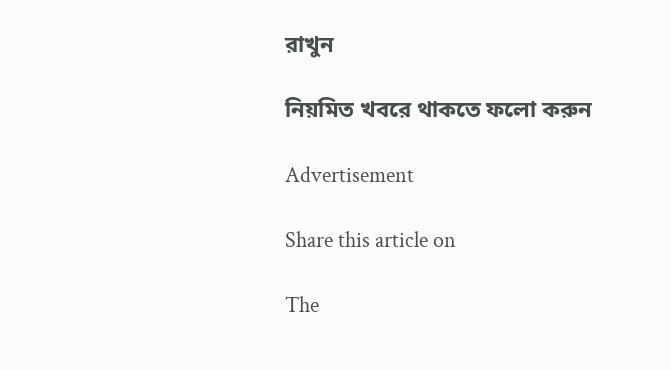রাখুন

নিয়মিত খবরে থাকতে ফলো করুন

Advertisement

Share this article on

The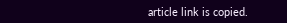article link is copied.